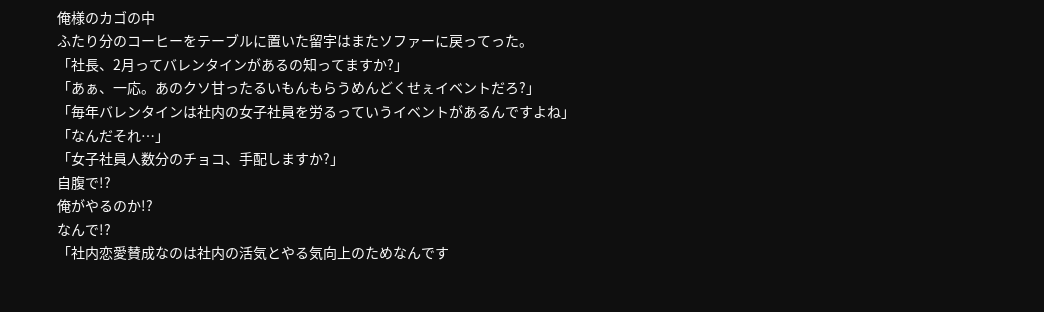俺様のカゴの中
ふたり分のコーヒーをテーブルに置いた留宇はまたソファーに戻ってった。
「社長、2月ってバレンタインがあるの知ってますか?」
「あぁ、一応。あのクソ甘ったるいもんもらうめんどくせぇイベントだろ?」
「毎年バレンタインは社内の女子社員を労るっていうイベントがあるんですよね」
「なんだそれ…」
「女子社員人数分のチョコ、手配しますか?」
自腹で!?
俺がやるのか!?
なんで!?
「社内恋愛賛成なのは社内の活気とやる気向上のためなんです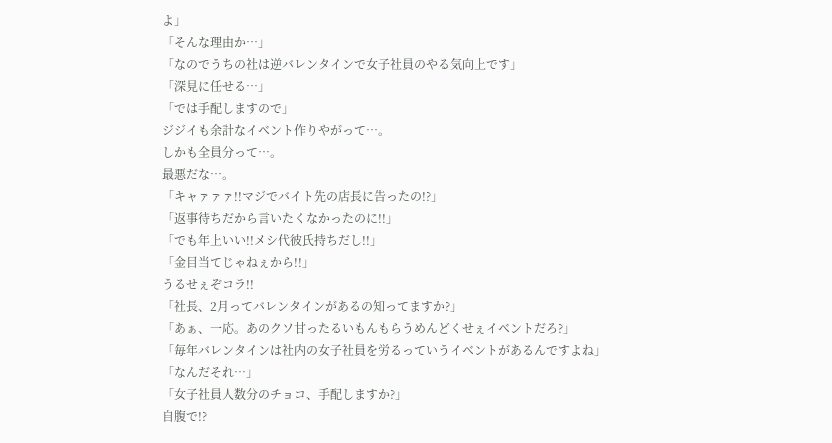よ」
「そんな理由か…」
「なのでうちの社は逆バレンタインで女子社員のやる気向上です」
「深見に任せる…」
「では手配しますので」
ジジイも余計なイベント作りやがって…。
しかも全員分って…。
最悪だな…。
「キャァァァ!!マジでバイト先の店長に告ったの!?」
「返事待ちだから言いたくなかったのに!!」
「でも年上いい!!メシ代彼氏持ちだし!!」
「金目当てじゃねぇから!!」
うるせぇぞコラ!!
「社長、2月ってバレンタインがあるの知ってますか?」
「あぁ、一応。あのクソ甘ったるいもんもらうめんどくせぇイベントだろ?」
「毎年バレンタインは社内の女子社員を労るっていうイベントがあるんですよね」
「なんだそれ…」
「女子社員人数分のチョコ、手配しますか?」
自腹で!?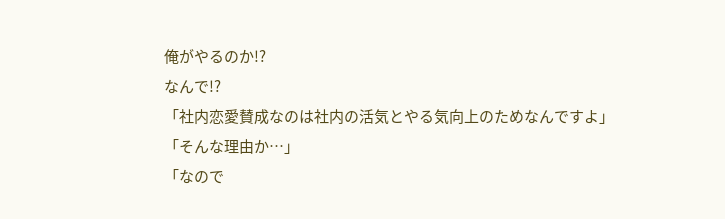俺がやるのか!?
なんで!?
「社内恋愛賛成なのは社内の活気とやる気向上のためなんですよ」
「そんな理由か…」
「なので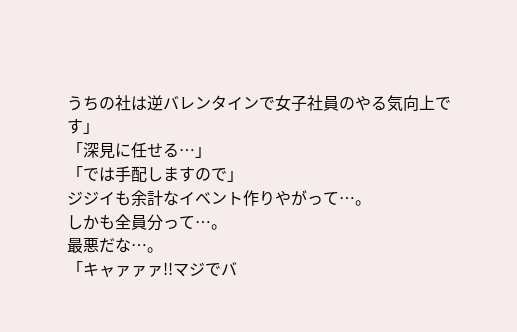うちの社は逆バレンタインで女子社員のやる気向上です」
「深見に任せる…」
「では手配しますので」
ジジイも余計なイベント作りやがって…。
しかも全員分って…。
最悪だな…。
「キャァァァ!!マジでバ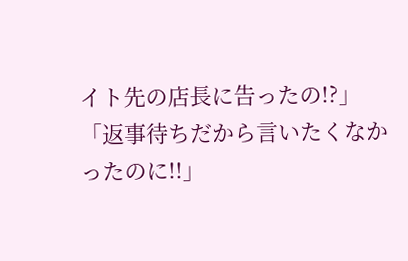イト先の店長に告ったの!?」
「返事待ちだから言いたくなかったのに!!」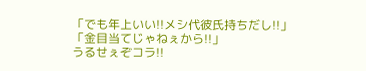「でも年上いい!!メシ代彼氏持ちだし!!」
「金目当てじゃねぇから!!」
うるせぇぞコラ!!